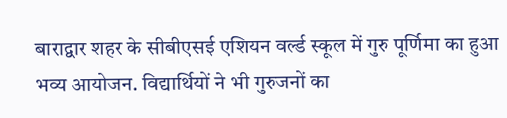बाराद्वार शहर के सीबीएसई एशियन वर्ल्ड स्कूल में गुरु पूर्णिमा का हुआ भव्य आयोजन. विद्यार्थियों ने भी गुरुजनों का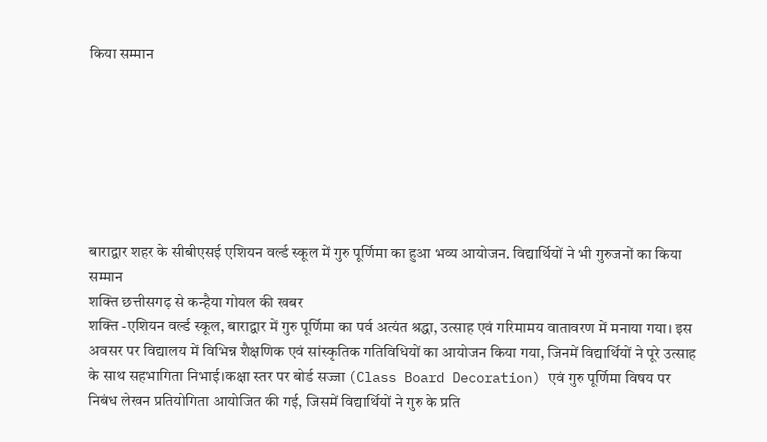किया सम्मान







बाराद्वार शहर के सीबीएसई एशियन वर्ल्ड स्कूल में गुरु पूर्णिमा का हुआ भव्य आयोजन. विद्यार्थियों ने भी गुरुजनों का किया सम्मान
शक्ति छत्तीसगढ़ से कन्हैया गोयल की खबर
शक्ति -एशियन वर्ल्ड स्कूल, बाराद्वार में गुरु पूर्णिमा का पर्व अत्यंत श्रद्धा, उत्साह एवं गरिमामय वातावरण में मनाया गया। इस अवसर पर विद्यालय में विभिन्न शैक्षणिक एवं सांस्कृतिक गतिविधियों का आयोजन किया गया, जिनमें विद्यार्थियों ने पूरे उत्साह के साथ सहभागिता निभाई।कक्षा स्तर पर बोर्ड सज्जा (Class Board Decoration) एवं गुरु पूर्णिमा विषय पर निबंध लेखन प्रतियोगिता आयोजित की गई, जिसमें विद्यार्थियों ने गुरु के प्रति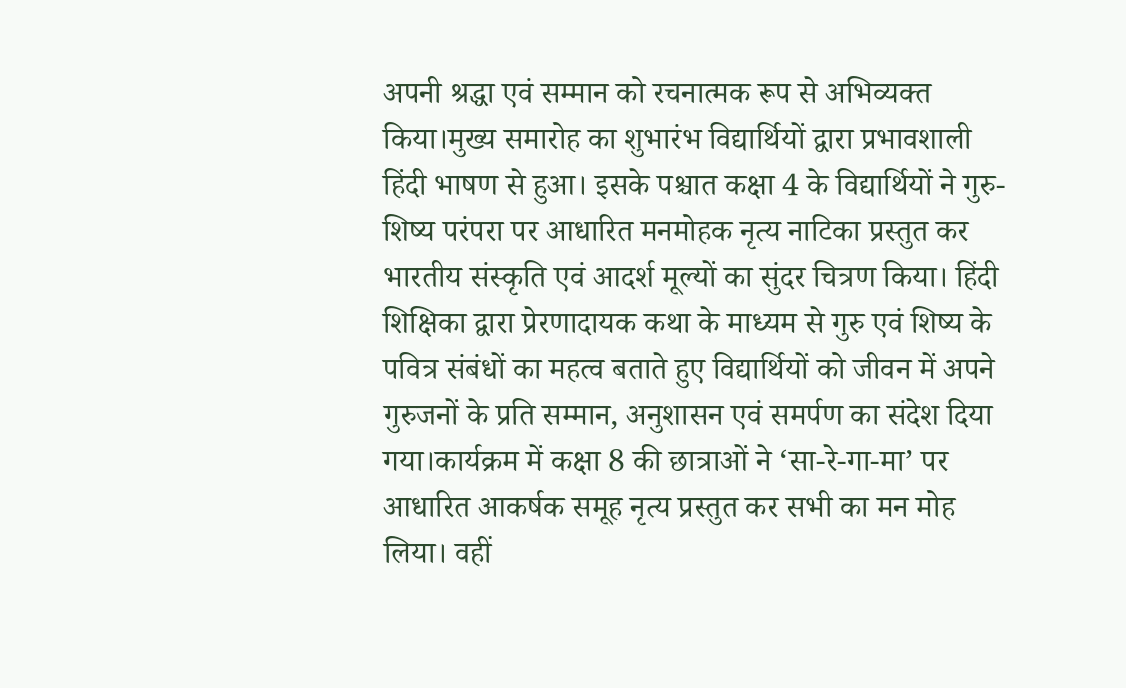अपनी श्रद्धा एवं सम्मान को रचनात्मक रूप से अभिव्यक्त किया।मुख्य समारोह का शुभारंभ विद्यार्थियों द्वारा प्रभावशाली हिंदी भाषण से हुआ। इसके पश्चात कक्षा 4 के विद्यार्थियों ने गुरु-शिष्य परंपरा पर आधारित मनमोहक नृत्य नाटिका प्रस्तुत कर भारतीय संस्कृति एवं आदर्श मूल्यों का सुंदर चित्रण किया। हिंदी शिक्षिका द्वारा प्रेरणादायक कथा के माध्यम से गुरु एवं शिष्य के पवित्र संबंधों का महत्व बताते हुए विद्यार्थियों को जीवन में अपने गुरुजनों के प्रति सम्मान, अनुशासन एवं समर्पण का संदेश दिया गया।कार्यक्रम में कक्षा 8 की छात्राओं ने ‘सा-रे-गा-मा’ पर आधारित आकर्षक समूह नृत्य प्रस्तुत कर सभी का मन मोह लिया। वहीं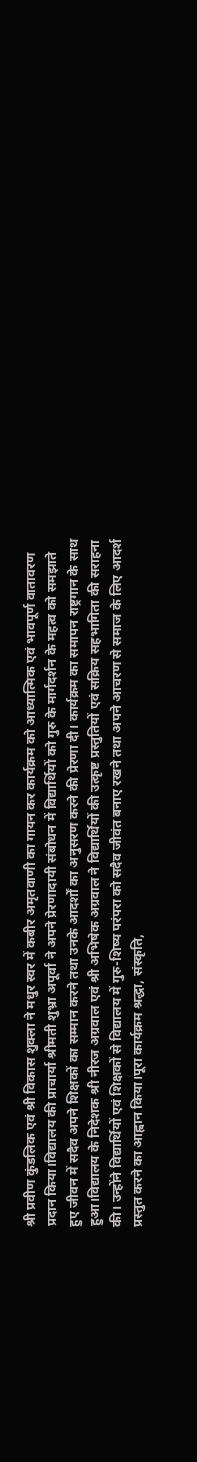श्री प्रवीण कुंडलिक एवं श्री विकास शुक्ला ने मधुर स्वर में कबीर अमृतवाणी का गायन कर कार्यक्रम को आध्यात्मिक एवं भावपूर्ण वातावरण प्रदान किया।विद्यालय की प्राचार्या श्रीमती शुभ्रा अपूर्वा ने अपने प्रेरणादायी संबोधन में विद्यार्थियों को गुरु के मार्गदर्शन के महत्व को समझाते हुए जीवन में सदैव अपने शिक्षकों का सम्मान करने तथा उनके आदर्शों का अनुसरण करने की प्रेरणा दी। कार्यक्रम का समापन राष्ट्रगान के साथ हुआ।विद्यालय के निदेशक श्री नीरज अग्रवाल एवं श्री अभिषेक अग्रवाल ने विद्यार्थियों की उत्कृष्ट प्रस्तुतियों एवं सक्रिय सहभागिता की सराहना की। उन्होंने विद्यार्थियों एवं शिक्षकों से विद्यालय में गुरु-शिष्य परंपरा को सदैव जीवंत बनाए रखने तथा अपने आचरण से समाज के लिए आदर्श प्रस्तुत करने का आह्वान किया।पूरा कार्यक्रम श्रद्धा, संस्कृति,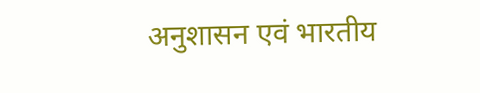अनुशासन एवं भारतीय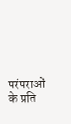परंपराओं के प्रति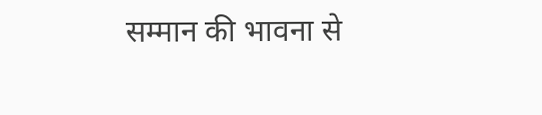सम्मान की भावना से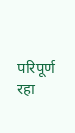परिपूर्ण रहा